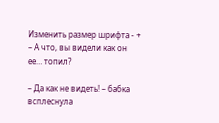Изменить размер шрифта - +
– А что, вы видели как он ее… топил?

– Да как не видеть! – бабка всплеснула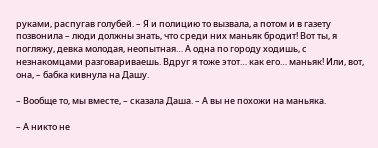руками, распугав голубей. – Я и полицию то вызвала, а потом и в газету позвонила – люди должны знать, что среди них маньяк бродит! Вот ты, я погляжу, девка молодая, неопытная… А одна по городу ходишь, с незнакомцами разговариваешь. Вдруг я тоже этот… как его… маньяк! Или, вот, она, – бабка кивнула на Дашу.

– Вообще то, мы вместе, – сказала Даша. – А вы не похожи на маньяка.

– А никто не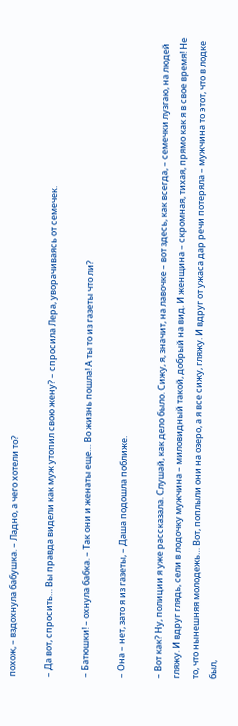похож, – вздохнула бабушка. – Ладно, а чего хотели то?

– Да вот, спросить… Вы правда видели как муж утопил свою жену? – спросила Лера, уворачиваясь от семечек.

– Батюшки! – охнула бабка. – Так они и женаты еще… Во жизнь пошла! А ты то из газеты что ли?

– Она – нет, зато я из газеты, – Даша подошла поближе.

– Вот как? Ну, полиции я уже рассказала. Слушай, как дело было. Сижу, я, значит, на лавочке – вот здесь, как всегда, – семечки лузгаю, на людей гляжу. И вдруг глядь, сели в лодочку мужчина – миловидный такой, добрый на вид. И женщина – скромная, тихая, прямо как я в свое время! Не то, что нынешняя молодежь… Вот, поплыли они на озеро, а я все сижу, гляжу. И вдруг от ужаса дар речи потеряла – мужчина то этот, что в лодке был,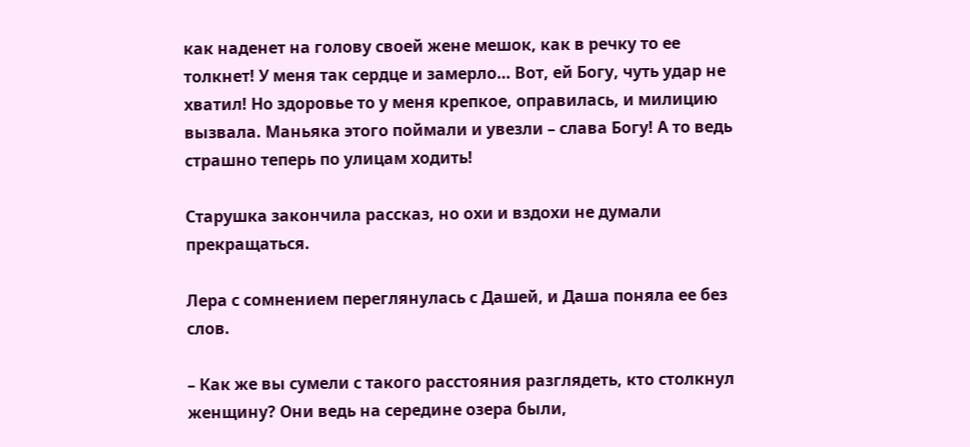как наденет на голову своей жене мешок, как в речку то ее толкнет! У меня так сердце и замерло… Вот, ей Богу, чуть удар не хватил! Но здоровье то у меня крепкое, оправилась, и милицию вызвала. Маньяка этого поймали и увезли – слава Богу! А то ведь страшно теперь по улицам ходить!

Старушка закончила рассказ, но охи и вздохи не думали прекращаться.

Лера с сомнением переглянулась с Дашей, и Даша поняла ее без слов.

– Как же вы сумели с такого расстояния разглядеть, кто столкнул женщину? Они ведь на середине озера были,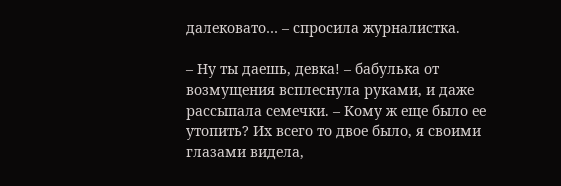далековато… – спросила журналистка.

– Ну ты даешь, девка! – бабулька от возмущения всплеснула руками, и даже рассыпала семечки. – Кому ж еще было ее утопить? Их всего то двое было, я своими глазами видела,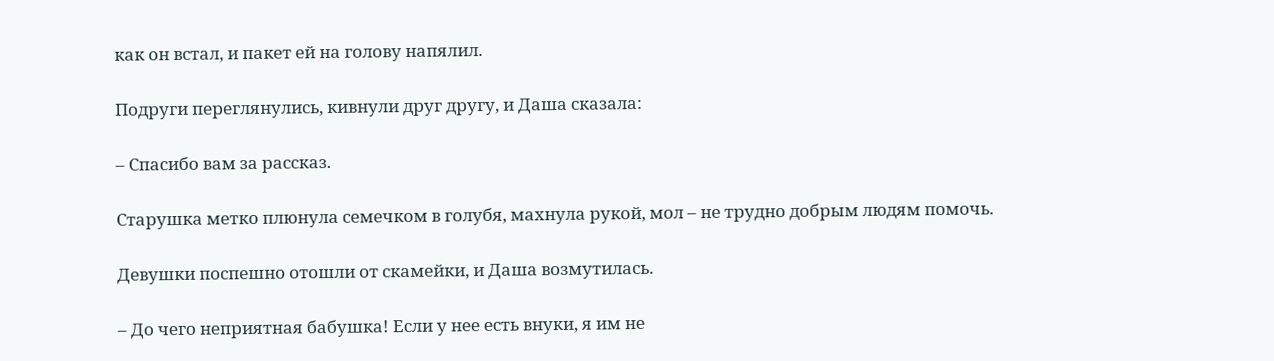как он встал, и пакет ей на голову напялил.

Подруги переглянулись, кивнули друг другу, и Даша сказала:

– Спасибо вам за рассказ.

Старушка метко плюнула семечком в голубя, махнула рукой, мол – не трудно добрым людям помочь.

Девушки поспешно отошли от скамейки, и Даша возмутилась.

– До чего неприятная бабушка! Если у нее есть внуки, я им не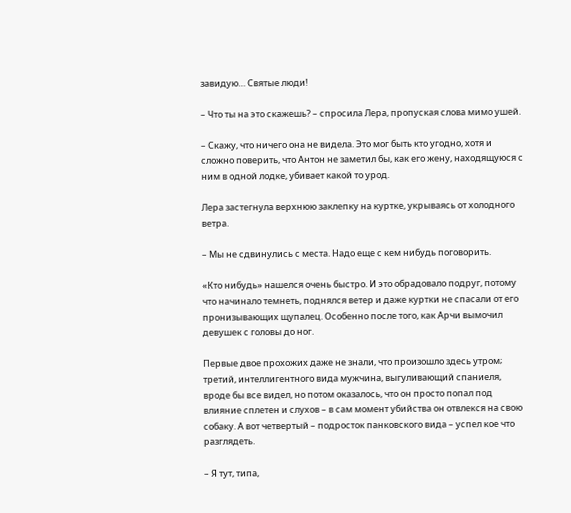завидую… Святые люди!

– Что ты на это скажешь? – спросила Лера, пропуская слова мимо ушей.

– Скажу, что ничего она не видела. Это мог быть кто угодно, хотя и сложно поверить, что Антон не заметил бы, как его жену, находящуюся с ним в одной лодке, убивает какой то урод.

Лера застегнула верхнюю заклепку на куртке, укрываясь от холодного ветра.

– Мы не сдвинулись с места. Надо еще с кем нибудь поговорить.

«Кто нибудь» нашелся очень быстро. И это обрадовало подруг, потому что начинало темнеть, поднялся ветер и даже куртки не спасали от его пронизывающих щупалец. Особенно после того, как Арчи вымочил девушек с головы до ног.

Первые двое прохожих даже не знали, что произошло здесь утром; третий, интеллигентного вида мужчина, выгуливающий спаниеля, вроде бы все видел, но потом оказалось, что он просто попал под влияние сплетен и слухов – в сам момент убийства он отвлекся на свою собаку. А вот четвертый – подросток панковского вида – успел кое что разглядеть.

– Я тут, типа,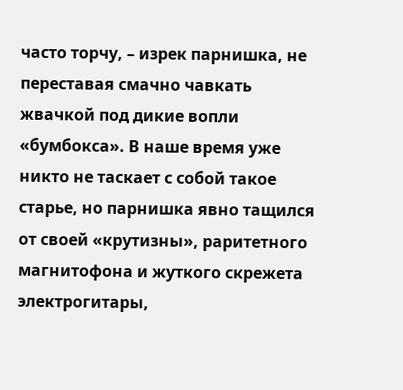часто торчу, – изрек парнишка, не переставая смачно чавкать жвачкой под дикие вопли «бумбокса». В наше время уже никто не таскает с собой такое старье, но парнишка явно тащился от своей «крутизны», раритетного магнитофона и жуткого скрежета электрогитары,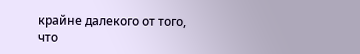крайне далекого от того, что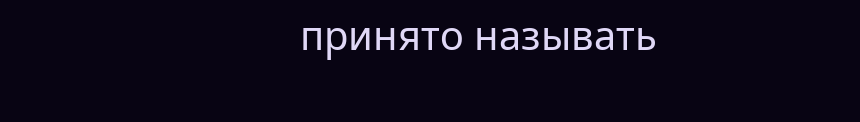принято называть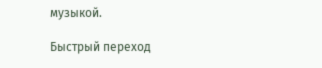музыкой.

Быстрый переход